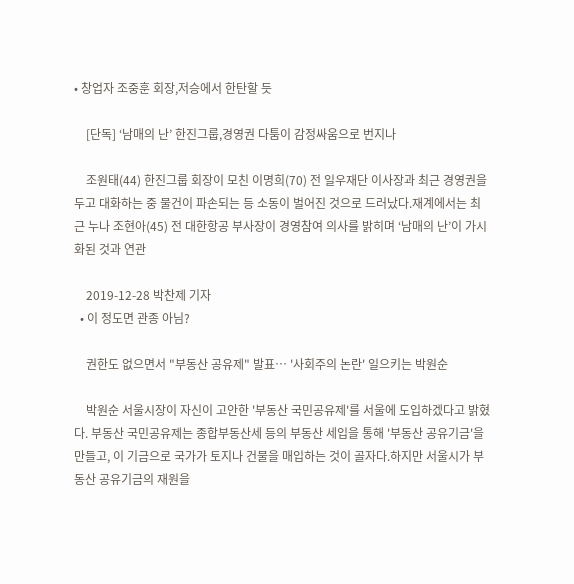• 창업자 조중훈 회장,저승에서 한탄할 듯

    [단독] ‘남매의 난’ 한진그룹,경영권 다툼이 감정싸움으로 번지나

    조원태(44) 한진그룹 회장이 모친 이명희(70) 전 일우재단 이사장과 최근 경영권을 두고 대화하는 중 물건이 파손되는 등 소동이 벌어진 것으로 드러났다.재계에서는 최근 누나 조현아(45) 전 대한항공 부사장이 경영참여 의사를 밝히며 ‘남매의 난’이 가시화된 것과 연관

    2019-12-28 박찬제 기자
  • 이 정도면 관종 아님?

    권한도 없으면서 "부동산 공유제" 발표… '사회주의 논란' 일으키는 박원순

    박원순 서울시장이 자신이 고안한 '부동산 국민공유제'를 서울에 도입하겠다고 밝혔다. 부동산 국민공유제는 종합부동산세 등의 부동산 세입을 통해 '부동산 공유기금'을 만들고, 이 기금으로 국가가 토지나 건물을 매입하는 것이 골자다.하지만 서울시가 부동산 공유기금의 재원을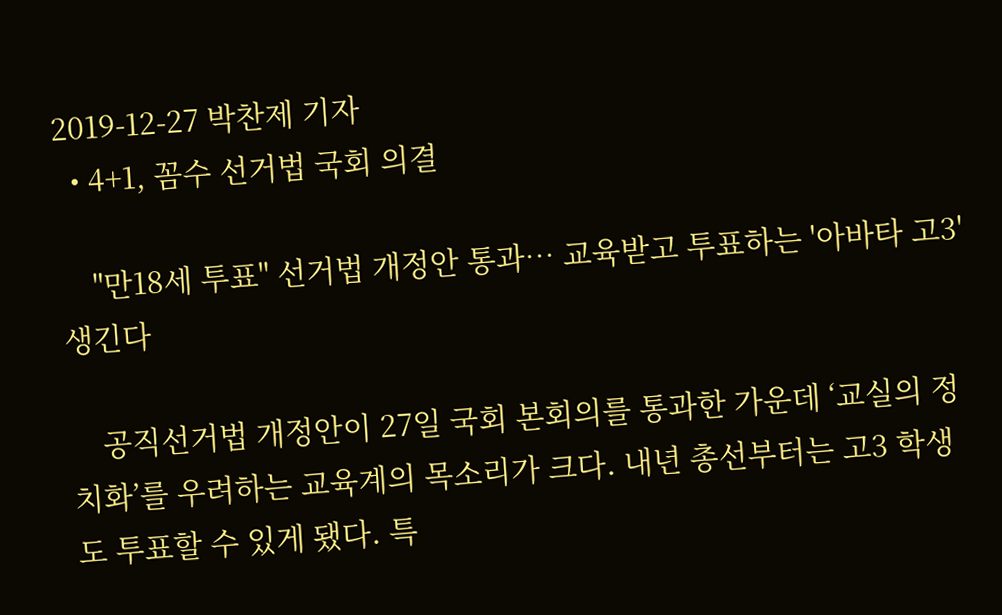2019-12-27 박찬제 기자
  • 4+1, 꼼수 선거법 국회 의결

    "만18세 투표" 선거법 개정안 통과… 교육받고 투표하는 '아바타 고3' 생긴다

    공직선거법 개정안이 27일 국회 본회의를 통과한 가운데 ‘교실의 정치화’를 우려하는 교육계의 목소리가 크다. 내년 총선부터는 고3 학생도 투표할 수 있게 됐다. 특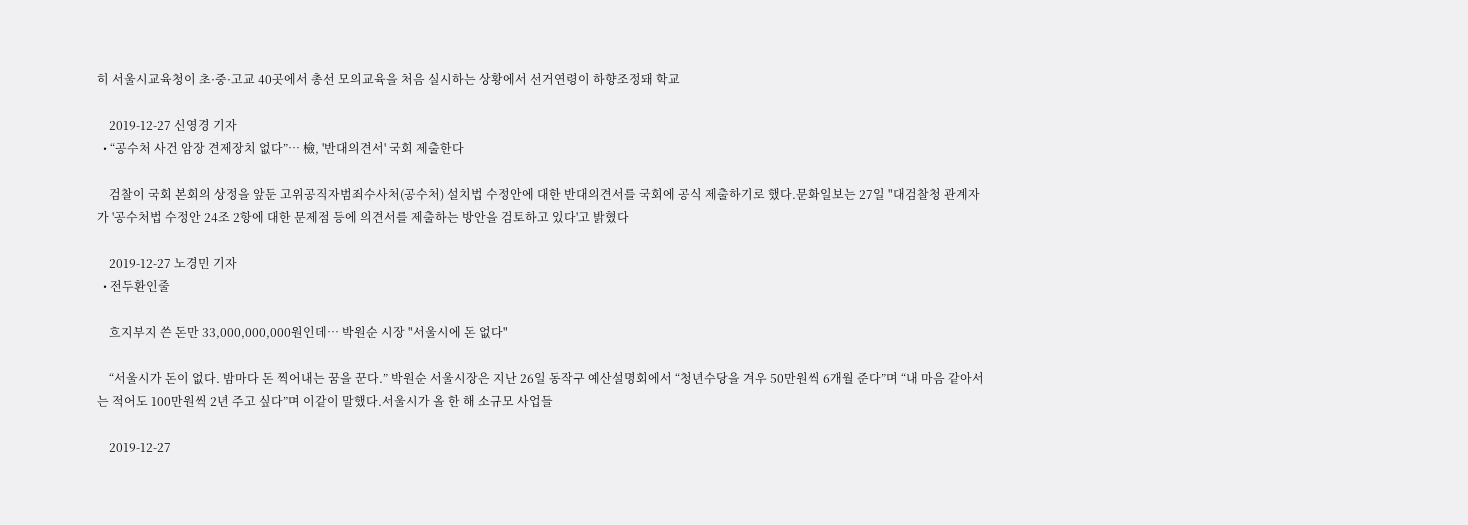히 서울시교육청이 초·중·고교 40곳에서 총선 모의교육을 처음 실시하는 상황에서 선거연령이 하향조정돼 학교

    2019-12-27 신영경 기자
  • “공수처 사건 암장 견제장치 없다”… 檢, '반대의견서' 국회 제출한다

    검찰이 국회 본회의 상정을 앞둔 고위공직자범죄수사처(공수처) 설치법 수정안에 대한 반대의견서를 국회에 공식 제출하기로 했다.문화일보는 27일 "대검찰청 관계자가 '공수처법 수정안 24조 2항에 대한 문제점 등에 의견서를 제출하는 방안을 검토하고 있다'고 밝혔다

    2019-12-27 노경민 기자
  • 전두환인줄

    흐지부지 쓴 돈만 33,000,000,000원인데… 박원순 시장 "서울시에 돈 없다"

    “서울시가 돈이 없다. 밤마다 돈 찍어내는 꿈을 꾼다.” 박원순 서울시장은 지난 26일 동작구 예산설명회에서 “청년수당을 겨우 50만원씩 6개월 준다”며 “내 마음 같아서는 적어도 100만원씩 2년 주고 싶다”며 이같이 말했다.서울시가 올 한 해 소규모 사업들

    2019-12-27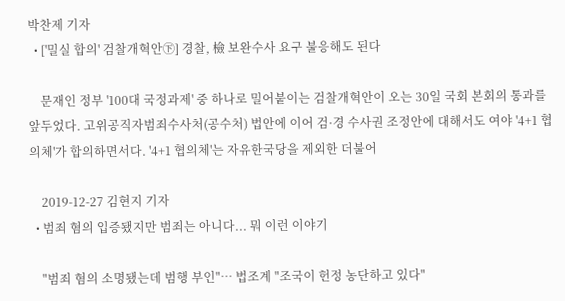박찬제 기자
  • ['밀실 합의' 검찰개혁안㊦] 경찰, 檢 보완수사 요구 불응해도 된다

    문재인 정부 '100대 국정과제' 중 하나로 밀어붙이는 검찰개혁안이 오는 30일 국회 본회의 통과를 앞두었다. 고위공직자범죄수사처(공수처) 법안에 이어 검·경 수사권 조정안에 대해서도 여야 '4+1 협의체'가 합의하면서다. '4+1 협의체'는 자유한국당을 제외한 더불어

    2019-12-27 김현지 기자
  • 범죄 혐의 입증됐지만 범죄는 아니다... 뭐 이런 이야기

    "범죄 혐의 소명됐는데 범행 부인"… 법조계 "조국이 헌정 농단하고 있다"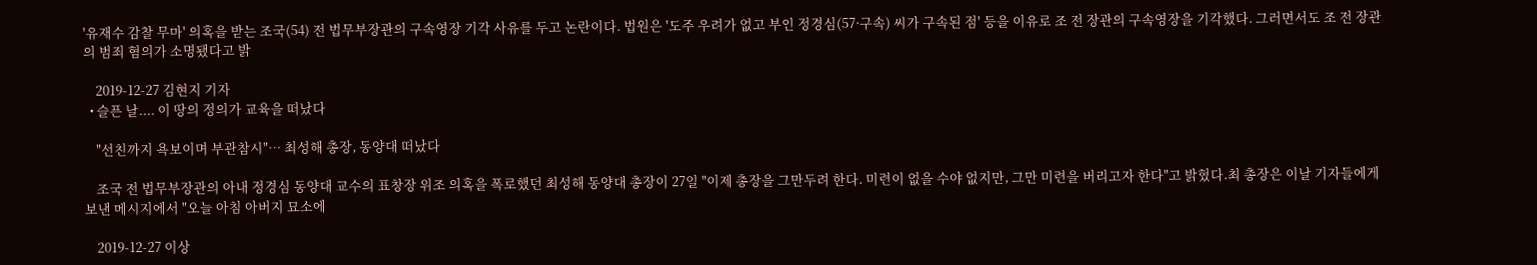'유재수 감찰 무마' 의혹을 받는 조국(54) 전 법무부장관의 구속영장 기각 사유를 두고 논란이다. 법원은 '도주 우려가 없고 부인 정경심(57·구속) 씨가 구속된 점' 등을 이유로 조 전 장관의 구속영장을 기각했다. 그러면서도 조 전 장관의 범죄 혐의가 소명됐다고 밝

    2019-12-27 김현지 기자
  • 슬픈 날.... 이 땅의 정의가 교육을 떠났다

    "선친까지 욕보이며 부관참시"… 최성해 총장, 동양대 떠났다

    조국 전 법무부장관의 아내 정경심 동양대 교수의 표창장 위조 의혹을 폭로했던 최성해 동양대 총장이 27일 "이제 총장을 그만두려 한다. 미련이 없을 수야 없지만, 그만 미련을 버리고자 한다"고 밝혔다.최 총장은 이날 기자들에게 보낸 메시지에서 "오늘 아침 아버지 묘소에

    2019-12-27 이상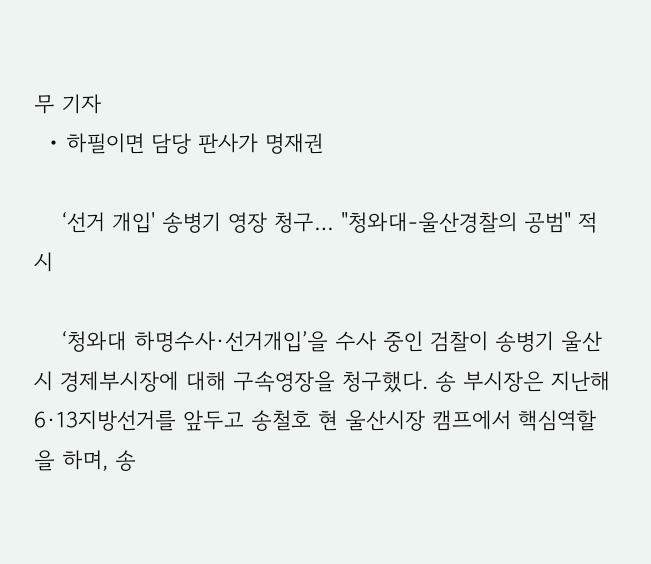무 기자
  • 하필이면 담당 판사가 명재권

    ‘선거 개입' 송병기 영장 청구… "청와대-울산경찰의 공범" 적시

    ‘청와대 하명수사·선거개입’을 수사 중인 검찰이 송병기 울산시 경제부시장에 대해 구속영장을 청구했다. 송 부시장은 지난해 6·13지방선거를 앞두고 송철호 현 울산시장 캠프에서 핵심역할을 하며, 송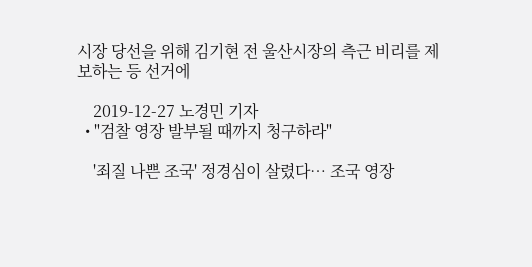시장 당선을 위해 김기현 전 울산시장의 측근 비리를 제보하는 등 선거에

    2019-12-27 노경민 기자
  • "검찰 영장 발부될 때까지 청구하라"

    '죄질 나쁜 조국' 정경심이 살렸다… 조국 영장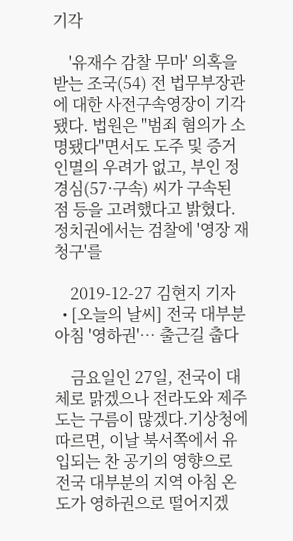기각

    '유재수 감찰 무마' 의혹을 받는 조국(54) 전 법무부장관에 대한 사전구속영장이 기각됐다. 법원은 "범죄 혐의가 소명됐다"면서도 도주 및 증거인멸의 우려가 없고, 부인 정경심(57·구속) 씨가 구속된 점 등을 고려했다고 밝혔다. 정치권에서는 검찰에 '영장 재청구'를

    2019-12-27 김현지 기자
  • [오늘의 날씨] 전국 대부분 아침 '영하권'… 출근길 춥다

    금요일인 27일, 전국이 대체로 맑겠으나 전라도와 제주도는 구름이 많겠다.기상청에 따르면, 이날 북서쪽에서 유입되는 찬 공기의 영향으로 전국 대부분의 지역 아침 온도가 영하권으로 떨어지겠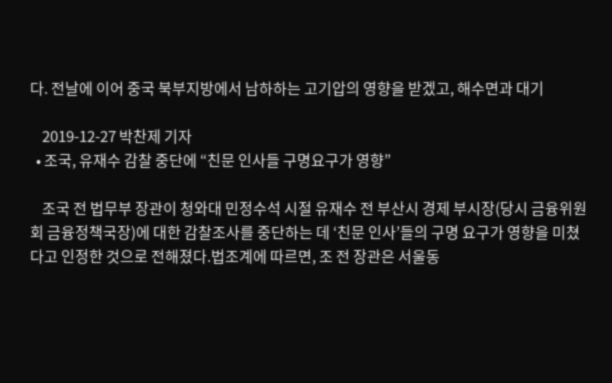다. 전날에 이어 중국 북부지방에서 남하하는 고기압의 영향을 받겠고, 해수면과 대기

    2019-12-27 박찬제 기자
  • 조국, 유재수 감찰 중단에 “친문 인사들 구명요구가 영향”

    조국 전 법무부 장관이 청와대 민정수석 시절 유재수 전 부산시 경제 부시장(당시 금융위원회 금융정책국장)에 대한 감찰조사를 중단하는 데 ‘친문 인사’들의 구명 요구가 영향을 미쳤다고 인정한 것으로 전해졌다.법조계에 따르면, 조 전 장관은 서울동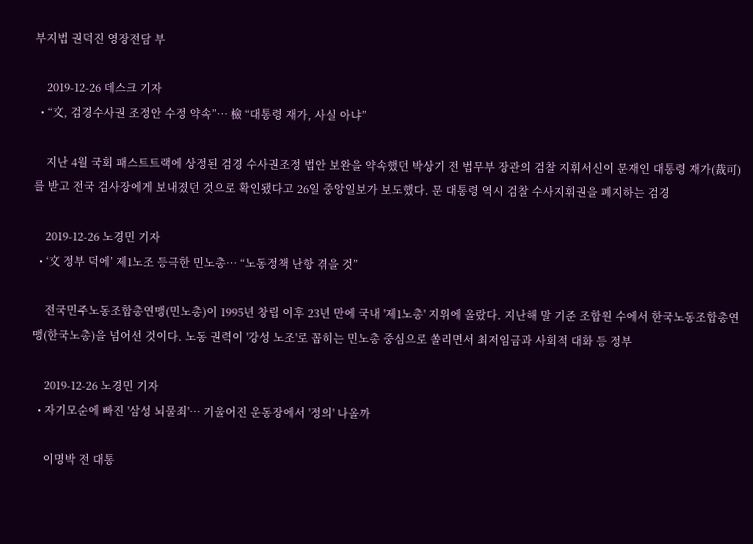부지법 권덕진 영장전담 부

    2019-12-26 데스크 기자
  • “文, 검경수사권 조정안 수정 약속”… 檢 “대통령 재가, 사실 아냐”

    지난 4월 국회 패스트트랙에 상정된 검경 수사권조정 법안 보완을 약속했던 박상기 전 법무부 장관의 검찰 지휘서신이 문재인 대통령 재가(裁可)를 받고 전국 검사장에게 보내졌던 것으로 확인됐다고 26일 중앙일보가 보도했다. 문 대통령 역시 검찰 수사지휘권을 폐지하는 검경

    2019-12-26 노경민 기자
  • ‘文 정부 덕에’ 제1노조 등극한 민노총… “노동정책 난항 겪을 것”

    전국민주노동조합총연맹(민노총)이 1995년 창립 이후 23년 만에 국내 '제1노총' 지위에 올랐다. 지난해 말 기준 조합원 수에서 한국노동조합총연맹(한국노총)을 넘어선 것이다. 노동 권력이 '강성 노조'로 꼽히는 민노총 중심으로 쏠리면서 최저임금과 사회적 대화 등 정부

    2019-12-26 노경민 기자
  • 자기모순에 빠진 '삼성 뇌물죄'… 기울어진 운동장에서 '정의' 나올까

    이명박 전 대통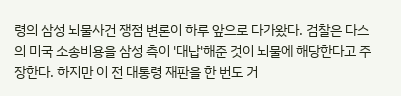령의 삼성 뇌물사건 쟁점 변론이 하루 앞으로 다가왔다. 검찰은 다스의 미국 소송비용을 삼성 측이 '대납'해준 것이 뇌물에 해당한다고 주장한다. 하지만 이 전 대통령 재판을 한 번도 거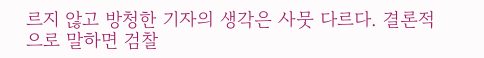르지 않고 방청한 기자의 생각은 사뭇 다르다. 결론적으로 말하면 검찰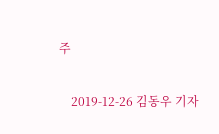주

    2019-12-26 김동우 기자